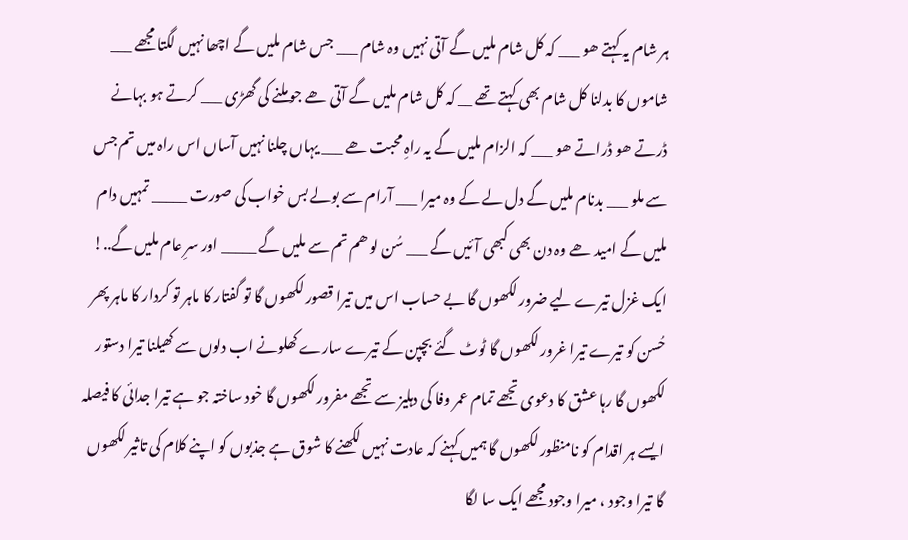ہر شام یہ کہتے ھو ___ کہ کل شام ملیں گے آتی نہیں وہ شام ___ جس شام ملیں گے اچھا نہیں لگتا مجھے ___ شاموں کا بدلنا کل شام بھی کہتے تھے __ کہ کل شام ملیں گے آتی ھے جو ملنے کی گھڑی ___ کرتے ہو بہانے ڈرتے ھو ڈراتے ھو ___ کہ الزام ملیں گے یہ راہِ محبت ھے ___ یہاں چلنا نہیں آساں اس راہ میں تم جس سے ملو ___ بدنام ملیں گے دل لے کے وہ میرا ___ آرام سے بولے بس خواب کی صورت _____ تمہیں دام ملیں گے امید ھے وہ دن بھی کبھی آئیں گے ___ سُن لو ھم تم سے ملیں گے _____ اور سرِ عام ملیں گے..!
ایک غزل تیرے لیے ضرور لکھوں گا بے حساب اس میں تیرا قصور لکھوں گا تو گفتار کا ماہر تو کردار کا ماہر پھر حُسن کو تیرے تیرا غرور لکھوں گا ٹوٹ گئے بچپن کے تیرے سارے کھلونے اب دلوں سے کھیلنا تیرا دستور لکھوں گا رہا عشق کا دعوی تجھے تمام عمر وفا کی دہلیز سے تجھے مفرور لکھوں گا خود ساختہ جو ہے تیرا جدائی کا فیصلہ ایسے ہر اقدام کو نامنظور لکھوں گا ہمیں کہنے کہ عادت نہیں لکھنے کا شوق ہے جذبوں کو اپنے کلام کی تاثیر لکھوں گا تیرا وجود ، میرا وجود مجھے ایک سا لگا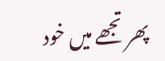پھر تجھے میں خود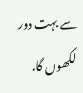سے بہت دور لکھوں گا.